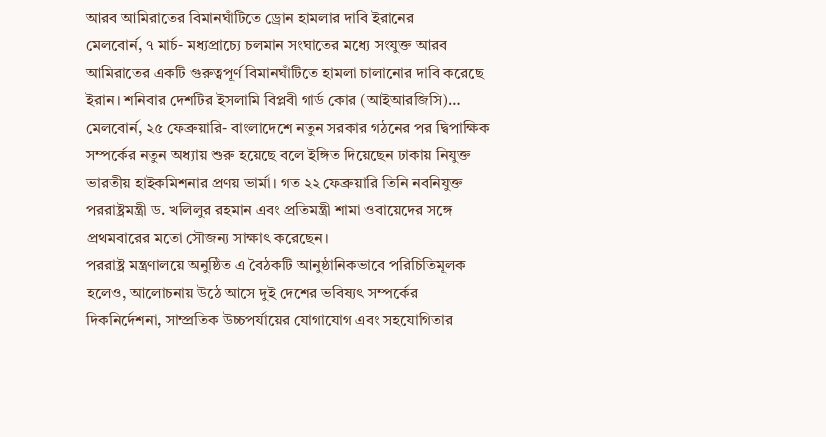আরব আমিরাতের বিমানঘাঁটিতে ড্রোন হামলার দাবি ইরানের
মেলবোর্ন, ৭ মার্চ- মধ্যপ্রাচ্যে চলমান সংঘাতের মধ্যে সংযুক্ত আরব আমিরাতের একটি গুরুত্বপূর্ণ বিমানঘাঁটিতে হামলা চালানোর দাবি করেছে ইরান। শনিবার দেশটির ইসলামি বিপ্লবী গার্ড কোর (আইআরজিসি)…
মেলবোর্ন, ২৫ ফেব্রুয়ারি- বাংলাদেশে নতুন সরকার গঠনের পর দ্বিপাক্ষিক সম্পর্কের নতুন অধ্যায় শুরু হয়েছে বলে ইঙ্গিত দিয়েছেন ঢাকায় নিযুক্ত ভারতীয় হাইকমিশনার প্রণয় ভার্মা। গত ২২ ফেব্রুয়ারি তিনি নবনিযুক্ত পররাষ্ট্রমন্ত্রী ড. খলিলুর রহমান এবং প্রতিমন্ত্রী শামা ওবায়েদের সঙ্গে প্রথমবারের মতো সৌজন্য সাক্ষাৎ করেছেন।
পররাষ্ট্র মন্ত্রণালয়ে অনুষ্ঠিত এ বৈঠকটি আনুষ্ঠানিকভাবে পরিচিতিমূলক হলেও, আলোচনায় উঠে আসে দুই দেশের ভবিষ্যৎ সম্পর্কের দিকনির্দেশনা, সাম্প্রতিক উচ্চপর্যায়ের যোগাযোগ এবং সহযোগিতার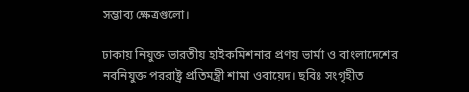সম্ভাব্য ক্ষেত্রগুলো।

ঢাকায় নিযুক্ত ভারতীয় হাইকমিশনার প্রণয় ভার্মা ও বাংলাদেশের নবনিযুক্ত পররাষ্ট্র প্রতিমন্ত্রী শামা ওবায়েদ। ছবিঃ সংগৃহীত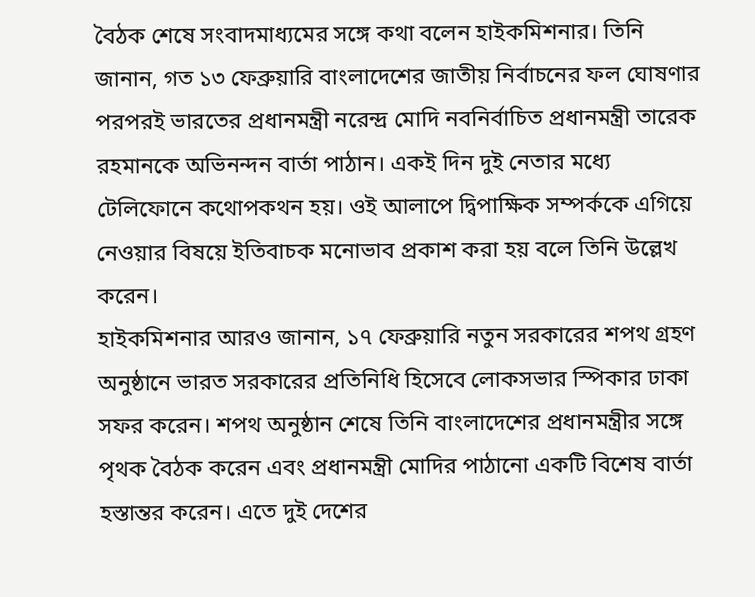বৈঠক শেষে সংবাদমাধ্যমের সঙ্গে কথা বলেন হাইকমিশনার। তিনি জানান, গত ১৩ ফেব্রুয়ারি বাংলাদেশের জাতীয় নির্বাচনের ফল ঘোষণার পরপরই ভারতের প্রধানমন্ত্রী নরেন্দ্র মোদি নবনির্বাচিত প্রধানমন্ত্রী তারেক রহমানকে অভিনন্দন বার্তা পাঠান। একই দিন দুই নেতার মধ্যে টেলিফোনে কথোপকথন হয়। ওই আলাপে দ্বিপাক্ষিক সম্পর্ককে এগিয়ে নেওয়ার বিষয়ে ইতিবাচক মনোভাব প্রকাশ করা হয় বলে তিনি উল্লেখ করেন।
হাইকমিশনার আরও জানান, ১৭ ফেব্রুয়ারি নতুন সরকারের শপথ গ্রহণ অনুষ্ঠানে ভারত সরকারের প্রতিনিধি হিসেবে লোকসভার স্পিকার ঢাকা সফর করেন। শপথ অনুষ্ঠান শেষে তিনি বাংলাদেশের প্রধানমন্ত্রীর সঙ্গে পৃথক বৈঠক করেন এবং প্রধানমন্ত্রী মোদির পাঠানো একটি বিশেষ বার্তা হস্তান্তর করেন। এতে দুই দেশের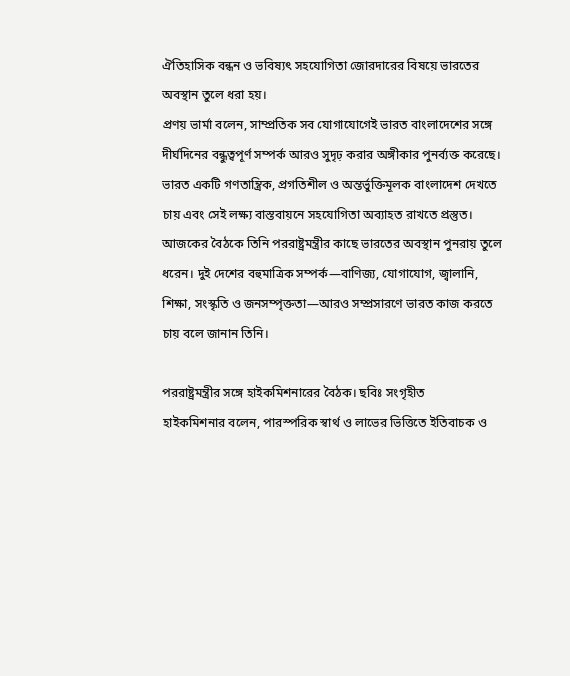ঐতিহাসিক বন্ধন ও ভবিষ্যৎ সহযোগিতা জোরদারের বিষয়ে ভারতের অবস্থান তুলে ধরা হয়।
প্রণয় ভার্মা বলেন, সাম্প্রতিক সব যোগাযোগেই ভারত বাংলাদেশের সঙ্গে দীর্ঘদিনের বন্ধুত্বপূর্ণ সম্পর্ক আরও সুদৃঢ় করার অঙ্গীকার পুনর্ব্যক্ত করেছে। ভারত একটি গণতান্ত্রিক, প্রগতিশীল ও অন্তর্ভুক্তিমূলক বাংলাদেশ দেখতে চায় এবং সেই লক্ষ্য বাস্তবায়নে সহযোগিতা অব্যাহত রাখতে প্রস্তুত।
আজকের বৈঠকে তিনি পররাষ্ট্রমন্ত্রীর কাছে ভারতের অবস্থান পুনরায় তুলে ধরেন। দুই দেশের বহুমাত্রিক সম্পর্ক—বাণিজ্য, যোগাযোগ, জ্বালানি, শিক্ষা, সংস্কৃতি ও জনসম্পৃক্ততা—আরও সম্প্রসারণে ভারত কাজ করতে চায় বলে জানান তিনি।

পররাষ্ট্রমন্ত্রীর সঙ্গে হাইকমিশনারের বৈঠক। ছবিঃ সংগৃহীত
হাইকমিশনার বলেন, পারস্পরিক স্বার্থ ও লাভের ভিত্তিতে ইতিবাচক ও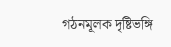গঠনমূলক দৃষ্টিভঙ্গি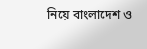নিয়ে বাংলাদেশ ও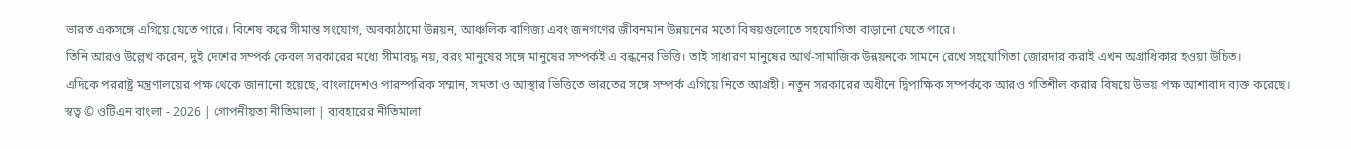ভারত একসঙ্গে এগিয়ে যেতে পারে। বিশেষ করে সীমান্ত সংযোগ, অবকাঠামো উন্নয়ন, আঞ্চলিক বাণিজ্য এবং জনগণের জীবনমান উন্নয়নের মতো বিষয়গুলোতে সহযোগিতা বাড়ানো যেতে পারে।
তিনি আরও উল্লেখ করেন, দুই দেশের সম্পর্ক কেবল সরকারের মধ্যে সীমাবদ্ধ নয়, বরং মানুষের সঙ্গে মানুষের সম্পর্কই এ বন্ধনের ভিত্তি। তাই সাধারণ মানুষের আর্থ-সামাজিক উন্নয়নকে সামনে রেখে সহযোগিতা জোরদার করাই এখন অগ্রাধিকার হওয়া উচিত।
এদিকে পররাষ্ট্র মন্ত্রণালয়ের পক্ষ থেকে জানানো হয়েছে, বাংলাদেশও পারস্পরিক সম্মান, সমতা ও আস্থার ভিত্তিতে ভারতের সঙ্গে সম্পর্ক এগিয়ে নিতে আগ্রহী। নতুন সরকারের অধীনে দ্বিপাক্ষিক সম্পর্ককে আরও গতিশীল করার বিষয়ে উভয় পক্ষ আশাবাদ ব্যক্ত করেছে।
স্বত্ব © ওটিএন বাংলা - 2026 | গোপনীয়তা নীতিমালা | ব্যবহারের নীতিমালা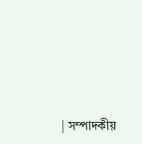| সম্পাদকীয়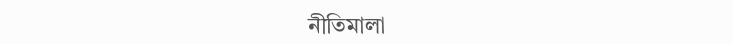নীতিমালা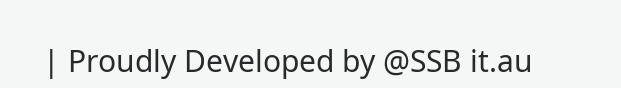| Proudly Developed by @SSB it.au